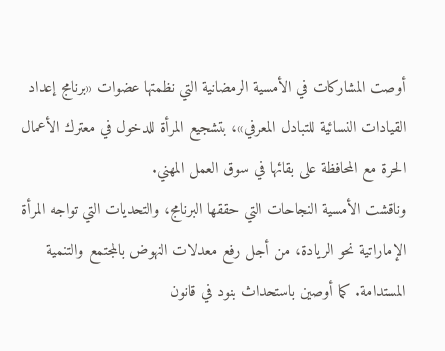أوصت المشاركات في الأمسية الرمضانية التي نظمتها عضوات «برنامج إعداد القيادات النسائية للتبادل المعرفي»، بتشجيع المرأة للدخول في معترك الأعمال الحرة مع المحافظة على بقائها في سوق العمل المهني.
وناقشت الأمسية النجاحات التي حققها البرنامج، والتحديات التي تواجه المرأة الإماراتية نحو الريادة، من أجل رفع معدلات النهوض بالمجتمع والتنمية المستدامة. كما أوصين باستحداث بنود في قانون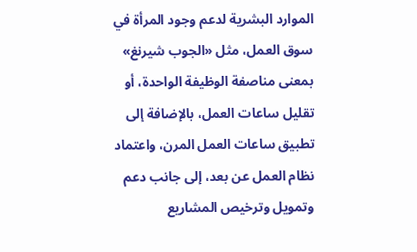الموارد البشرية لدعم وجود المرأة في سوق العمل، مثل «الجوب شيرنغ» بمعنى مناصفة الوظيفة الواحدة، أو تقليل ساعات العمل، بالإضافة إلى تطبيق ساعات العمل المرن، واعتماد نظام العمل عن بعد، إلى جانب دعم وتمويل وترخيص المشاريع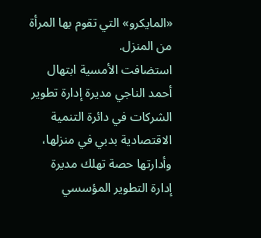«المايكرو» التي تقوم بها المرأة من المنزل.
استضافت الأمسية ابتهال أحمد الناجي مديرة إدارة تطوير الشركات في دائرة التنمية الاقتصادية بدبي في منزلها، وأدارتها حصة تهلك مديرة إدارة التطوير المؤسسي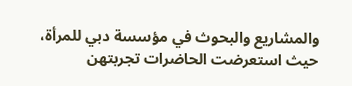والمشاريع والبحوث في مؤسسة دبي للمرأة، حيث استعرضت الحاضرات تجربتهن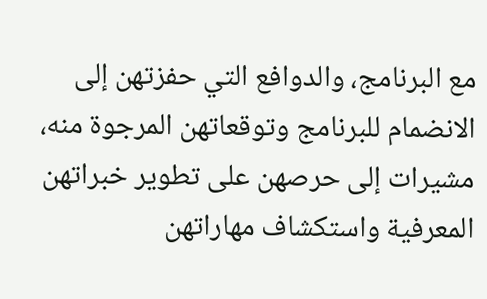مع البرنامج، والدوافع التي حفزتهن إلى الانضمام للبرنامج وتوقعاتهن المرجوة منه، مشيرات إلى حرصهن على تطوير خبراتهن المعرفية واستكشاف مهاراتهن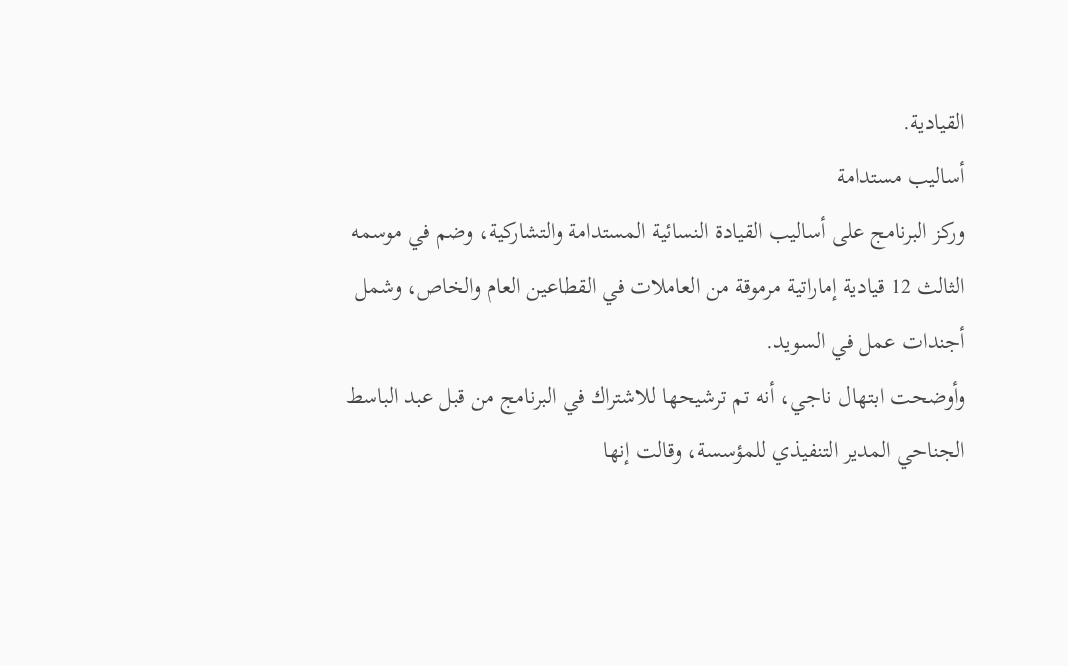القيادية.
أساليب مستدامة
وركز البرنامج على أساليب القيادة النسائية المستدامة والتشاركية، وضم في موسمه الثالث 12 قيادية إماراتية مرموقة من العاملات في القطاعين العام والخاص، وشمل أجندات عمل في السويد.
وأوضحت ابتهال ناجي، أنه تم ترشيحها للاشتراك في البرنامج من قبل عبد الباسط الجناحي المدير التنفيذي للمؤسسة، وقالت إنها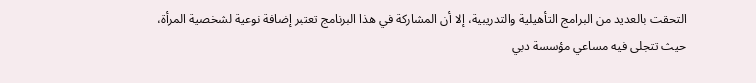التحقت بالعديد من البرامج التأهيلية والتدريبية، إلا أن المشاركة في هذا البرنامج تعتبر إضافة نوعية لشخصية المرأة، حيث تتجلى فيه مساعي مؤسسة دبي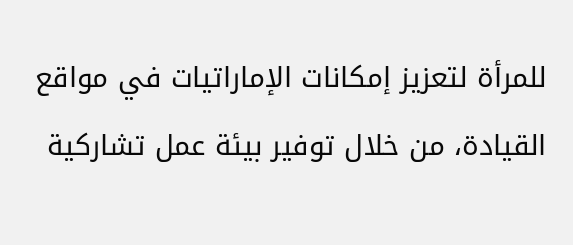للمرأة لتعزيز إمكانات الإماراتيات في مواقع القيادة، من خلال توفير بيئة عمل تشاركية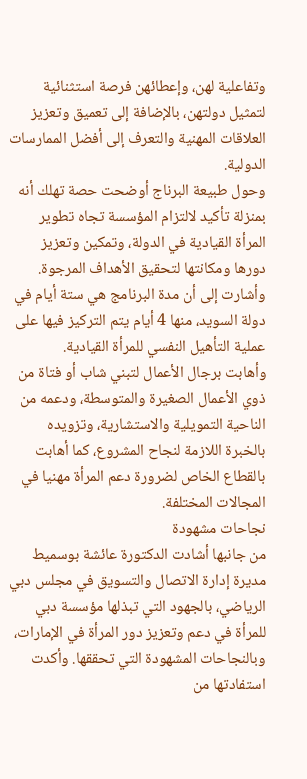وتفاعلية لهن، وإعطائهن فرصة استثنائية لتمثيل دولتهن، بالإضافة إلى تعميق وتعزيز العلاقات المهنية والتعرف إلى أفضل الممارسات الدولية.
وحول طبيعة البرناج أوضحت حصة تهلك أنه بمنزلة تأكيد لالتزام المؤسسة تجاه تطوير المرأة القيادية في الدولة، وتمكين وتعزيز دورها ومكانتها لتحقيق الأهداف المرجوة. وأشارت إلى أن مدة البرنامج هي ستة أيام في دولة السويد، منها 4 أيام يتم التركيز فيها على عملية التأهيل النفسي للمرأة القيادية.
وأهابت برجال الأعمال لتبني شاب أو فتاة من ذوي الأعمال الصغيرة والمتوسطة، ودعمه من الناحية التمويلية والاستشارية، وتزويده بالخبرة اللازمة لنجاح المشروع، كما أهابت بالقطاع الخاص لضرورة دعم المرأة مهنيا في المجالات المختلفة.
نجاحات مشهودة
من جانبها أشادت الدكتورة عائشة بوسميط مديرة إدارة الاتصال والتسويق في مجلس دبي الرياضي، بالجهود التي تبذلها مؤسسة دبي للمرأة في دعم وتعزيز دور المرأة في الإمارات، وبالنجاحات المشهودة التي تحققها. وأكدت استفادتها من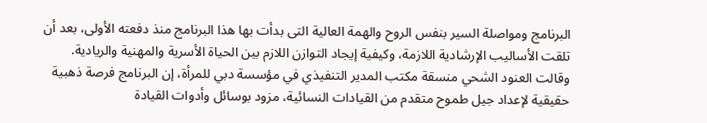البرنامج ومواصلة السير بنفس الروح والهمة العالية التى بدأت بها هذا البرنامج منذ دفعته الأولى، بعد أن تلقت الأساليب الإرشادية اللازمة، وكيفية إيجاد التوازن اللازم بين الحياة الأسرية والمهنية والريادية.
وقالت العنود الشحي منسقة مكتب المدير التنفيذي في مؤسسة دبي للمرأة، إن البرنامج فرصة ذهبية حقيقية لإعداد جيل طموح متقدم من القيادات النسائية، مزود بوسائل وأدوات القيادة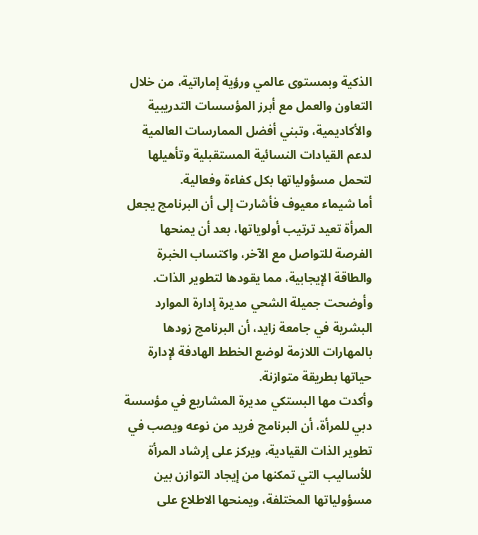الذكية وبمستوى عالمي ورؤية إماراتية، من خلال التعاون والعمل مع أبرز المؤسسات التدريبية والأكاديمية، وتبني أفضل الممارسات العالمية لدعم القيادات النسائية المستقبلية وتأهيلها لتحمل مسؤولياتها بكل كفاءة وفعالية.
أما شيماء معيوف فأشارت إلى أن البرنامج يجعل المرأة تعيد ترتيب أولوياتها، بعد أن يمنحها الفرصة للتواصل مع الآخر، واكتساب الخبرة والطاقة الإيجابية، مما يقودها لتطوير الذات. وأوضحت جميلة الشحي مديرة إدارة الموارد البشرية في جامعة زايد، أن البرنامج زودها بالمهارات اللازمة لوضع الخطط الهادفة لإدارة حياتها بطريقة متوازنة.
وأكدت مها البستكي مديرة المشاريع في مؤسسة دبي للمرأة، أن البرنامج فريد من نوعه ويصب في تطوير الذات القيادية، ويركز على إرشاد المرأة للأساليب التي تمكنها من إيجاد التوازن بين مسؤولياتها المختلفة، ويمنحها الاطلاع على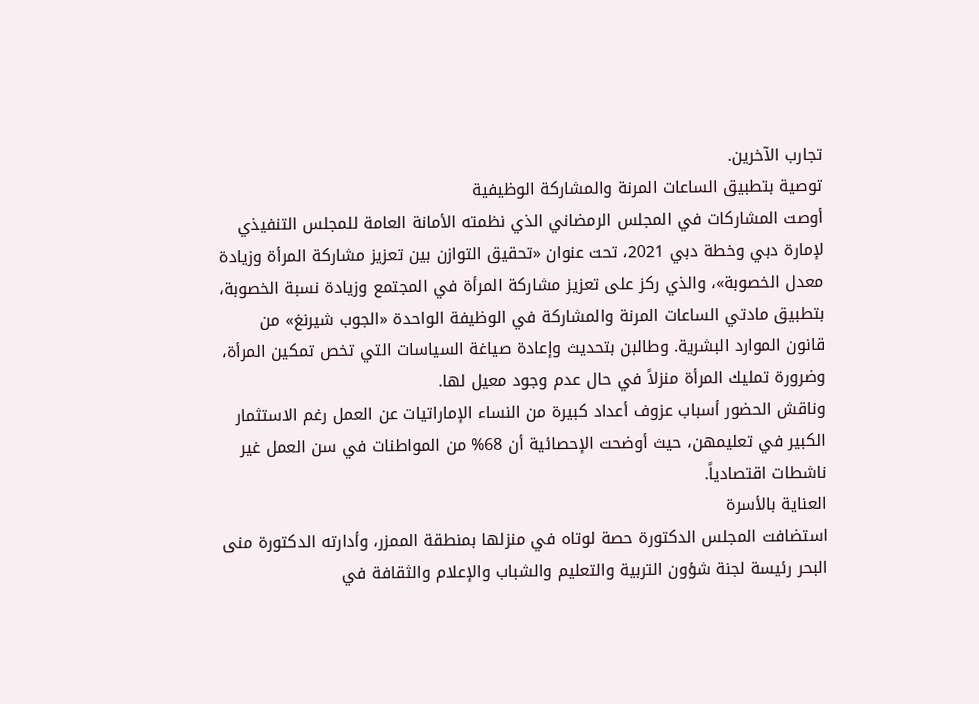تجارب الآخرين.
توصية بتطبيق الساعات المرنة والمشاركة الوظيفية
أوصت المشاركات في المجلس الرمضاني الذي نظمته الأمانة العامة للمجلس التنفيذي لإمارة دبي وخطة دبي 2021، تحت عنوان «تحقيق التوازن بين تعزيز مشاركة المرأة وزيادة معدل الخصوبة»، والذي ركز على تعزيز مشاركة المرأة في المجتمع وزيادة نسبة الخصوبة، بتطبيق مادتي الساعات المرنة والمشاركة في الوظيفة الواحدة «الجوب شيرنغ» من قانون الموارد البشرية. وطالبن بتحديث وإعادة صياغة السياسات التي تخص تمكين المرأة، وضرورة تمليك المرأة منزلاً في حال عدم وجود معيل لها.
وناقش الحضور أسباب عزوف أعداد كبيرة من النساء الإماراتيات عن العمل رغم الاستثمار الكبير في تعليمهن، حيث أوضحت الإحصائية أن 68% من المواطنات في سن العمل غير ناشطات اقتصادياً.
العناية بالأسرة
استضافت المجلس الدكتورة حصة لوتاه في منزلها بمنطقة الممزر، وأدارته الدكتورة منى البحر رئيسة لجنة شؤون التربية والتعليم والشباب والإعلام والثقافة في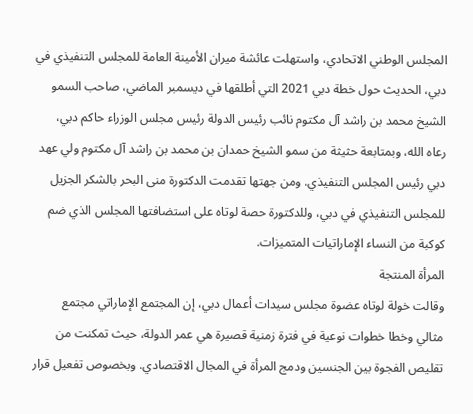المجلس الوطني الاتحادي، واستهلت عائشة ميران الأمينة العامة للمجلس التنفيذي في دبي، الحديث حول خطة دبي 2021 التي أطلقها في ديسمبر الماضي، صاحب السمو الشيخ محمد بن راشد آل مكتوم نائب رئيس الدولة رئيس مجلس الوزراء حاكم دبي، رعاه الله، وبمتابعة حثيثة من سمو الشيخ حمدان بن محمد بن راشد آل مكتوم ولي عهد دبي رئيس المجلس التنفيذي. ومن جهتها تقدمت الدكتورة منى البحر بالشكر الجزيل للمجلس التنفيذي في دبي، وللدكتورة حصة لوتاه على استضافتها المجلس الذي ضم كوكبة من النساء الإماراتيات المتميزات.
المرأة المنتجة
وقالت خولة لوتاه عضوة مجلس سيدات أعمال دبي، إن المجتمع الإماراتي مجتمع مثالي وخطا خطوات نوعية في فترة زمنية قصيرة هي عمر الدولة، حيث تمكنت من تقليص الفجوة بين الجنسين ودمج المرأة في المجال الاقتصادي. وبخصوص تفعيل قرار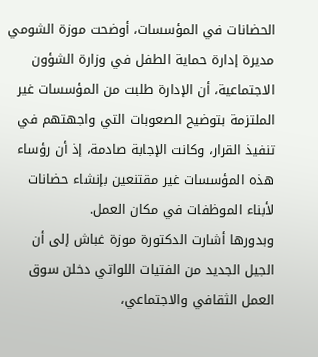الحضانات في المؤسسات، أوضحت موزة الشومي مديرة إدارة حماية الطفل في وزارة الشؤون الاجتماعية، أن الإدارة طلبت من المؤسسات غير الملتزمة بتوضيح الصعوبات التي واجهتهم في تنفيذ القرار، وكانت الإجابة صادمة، إذ أن رؤساء هذه المؤسسات غير مقتنعين بإنشاء حضانات لأبناء الموظفات في مكان العمل.
وبدورها أشارت الدكتورة موزة غباش إلى أن الجيل الجديد من الفتيات اللواتي دخلن سوق العمل الثقافي والاجتماعي،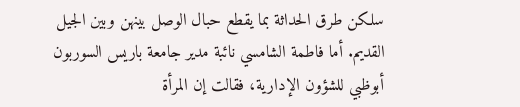سلكن طرق الحداثة بما يقطع حبال الوصل بينهن وبين الجيل القديم. أما فاطمة الشامسي نائبة مدير جامعة باريس السوربون أبوظبي للشؤون الإدارية، فقالت إن المرأة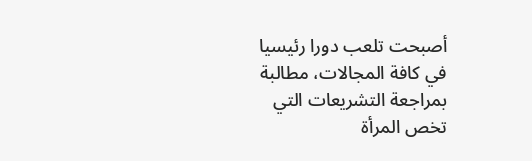أصبحت تلعب دورا رئيسيا في كافة المجالات، مطالبة بمراجعة التشريعات التي تخص المرأة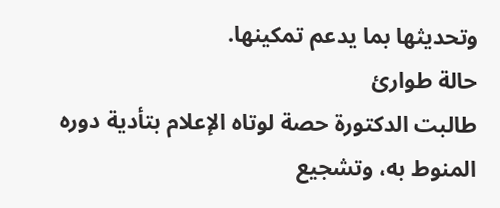وتحديثها بما يدعم تمكينها.
حالة طوارئ
طالبت الدكتورة حصة لوتاه الإعلام بتأدية دوره المنوط به، وتشجيع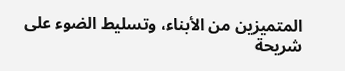المتميزين من الأبناء، وتسليط الضوء على شريحة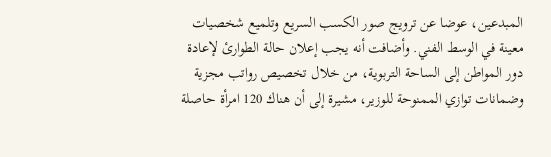المبدعين، عوضا عن ترويج صور الكسب السريع وتلميع شخصيات معينة في الوسط الفني. وأضافت أنه يجب إعلان حالة الطوارئ لإعادة دور المواطن إلى الساحة التربوية، من خلال تخصيص رواتب مجزية وضمانات توازي الممنوحة للوزير، مشيرة إلى أن هناك 120 امرأة حاصلة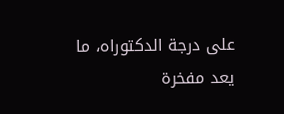على درجة الدكتوراه، ما يعد مفخرة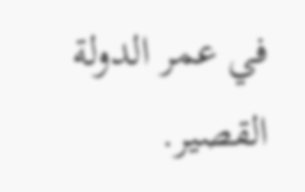في عمر الدولة القصير.